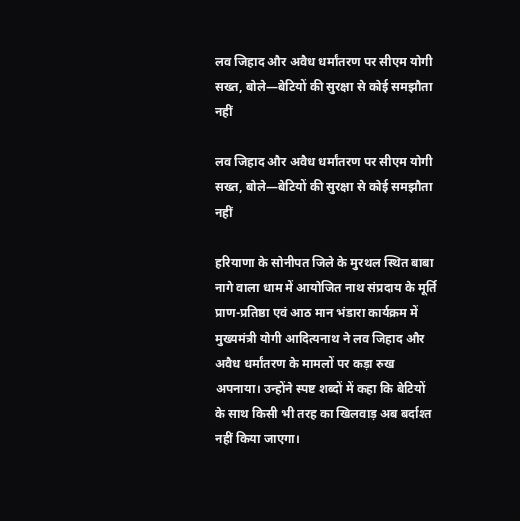लव जिहाद और अवैध धर्मांतरण पर सीएम योगी सख्त, बोले—बेटियों की सुरक्षा से कोई समझौता नहीं

लव जिहाद और अवैध धर्मांतरण पर सीएम योगी सख्त, बोले—बेटियों की सुरक्षा से कोई समझौता नहीं

हरियाणा के सोनीपत जिले के मुरथल स्थित बाबा नागे वाला धाम में आयोजित नाथ संप्रदाय के मूर्ति प्राण-प्रतिष्ठा एवं आठ मान भंडारा कार्यक्रम में मुख्यमंत्री योगी आदित्यनाथ ने लव जिहाद और अवैध धर्मांतरण के मामलों पर कड़ा रुख अपनाया। उन्होंने स्पष्ट शब्दों में कहा कि बेटियों के साथ किसी भी तरह का खिलवाड़ अब बर्दाश्त नहीं किया जाएगा।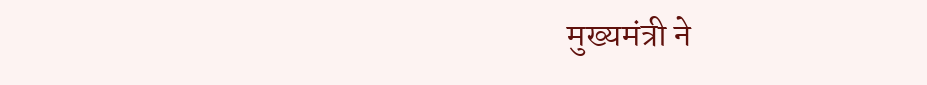मुख्यमंत्री ने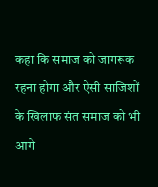कहा कि समाज को जागरूक रहना होगा और ऐसी साजिशों के खिलाफ संत समाज को भी आगे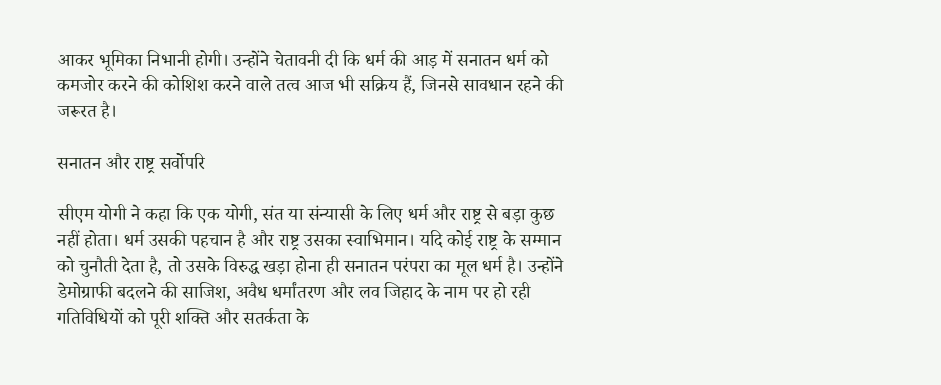आकर भूमिका निभानी होगी। उन्होंने चेतावनी दी कि धर्म की आड़ में सनातन धर्म को कमजोर करने की कोशिश करने वाले तत्व आज भी सक्रिय हैं, जिनसे सावधान रहने की जरूरत है।

सनातन और राष्ट्र सर्वोपरि

सीएम योगी ने कहा कि एक योगी, संत या संन्यासी के लिए धर्म और राष्ट्र से बड़ा कुछ नहीं होता। धर्म उसकी पहचान है और राष्ट्र उसका स्वाभिमान। यदि कोई राष्ट्र के सम्मान को चुनौती देता है, तो उसके विरुद्ध खड़ा होना ही सनातन परंपरा का मूल धर्म है। उन्होंने डेमोग्राफी बदलने की साजिश, अवैध धर्मांतरण और लव जिहाद के नाम पर हो रही गतिविधियों को पूरी शक्ति और सतर्कता के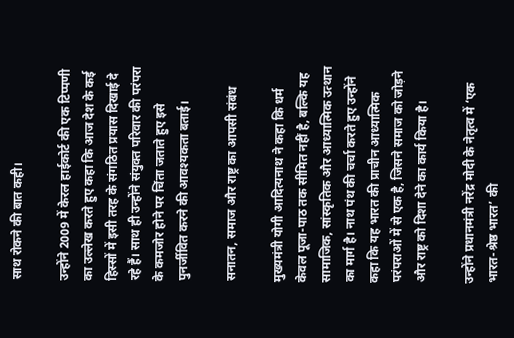साथ रोकने की बात कही।

उन्होंने 2009 में केरल हाईकोर्ट की एक टिप्पणी का उल्लेख करते हुए कहा कि आज देश के कई हिस्सों में इसी तरह के संगठित प्रयास दिखाई दे रहे हैं। साथ ही उन्होंने संयुक्त परिवार की परंपरा के कमजोर होने पर चिंता जताते हुए इसे पुनर्जीवित करने की आवश्यकता बताई।

सनातन, समाज और राष्ट्र का आपसी संबंध

मुख्यमंत्री योगी आदित्यनाथ ने कहा कि धर्म केवल पूजा-पाठ तक सीमित नहीं है, बल्कि यह सामाजिक, सांस्कृतिक और आध्यात्मिक उत्थान का मार्ग है। नाथ पंथ की चर्चा करते हुए उन्होंने कहा कि यह भारत की प्राचीन आध्यात्मिक परंपराओं में से एक है, जिसने समाज को जोड़ने और राष्ट्र को दिशा देने का कार्य किया है।

उन्होंने प्रधानमंत्री नरेंद्र मोदी के नेतृत्व में ‘एक भारत-श्रेष्ठ भारत’ की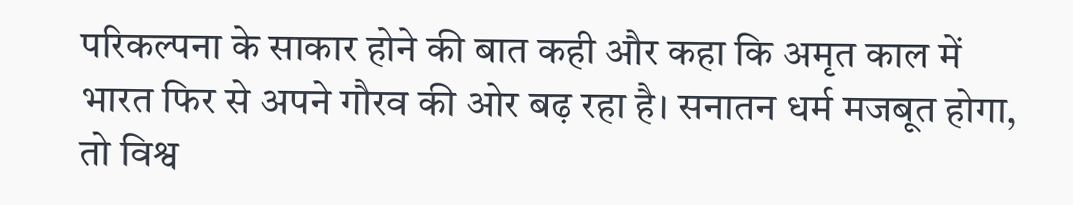परिकल्पना के साकार होने की बात कही और कहा कि अमृत काल में भारत फिर से अपने गौरव की ओर बढ़ रहा है। सनातन धर्म मजबूत होगा, तो विश्व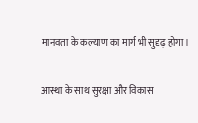मानवता के कल्याण का मार्ग भी सुदृढ़ होगा।

आस्था के साथ सुरक्षा और विकास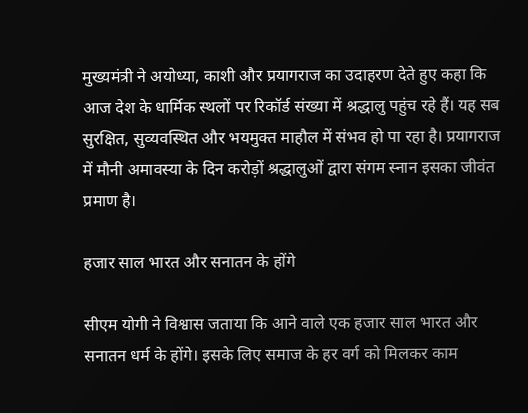मुख्यमंत्री ने अयोध्या, काशी और प्रयागराज का उदाहरण देते हुए कहा कि आज देश के धार्मिक स्थलों पर रिकॉर्ड संख्या में श्रद्धालु पहुंच रहे हैं। यह सब सुरक्षित, सुव्यवस्थित और भयमुक्त माहौल में संभव हो पा रहा है। प्रयागराज में मौनी अमावस्या के दिन करोड़ों श्रद्धालुओं द्वारा संगम स्नान इसका जीवंत प्रमाण है।

हजार साल भारत और सनातन के होंगे

सीएम योगी ने विश्वास जताया कि आने वाले एक हजार साल भारत और सनातन धर्म के होंगे। इसके लिए समाज के हर वर्ग को मिलकर काम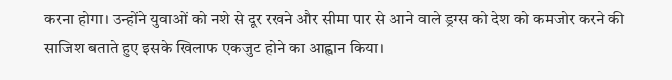करना होगा। उन्होंने युवाओं को नशे से दूर रखने और सीमा पार से आने वाले ड्रग्स को देश को कमजोर करने की साजिश बताते हुए इसके खिलाफ एकजुट होने का आह्वान किया।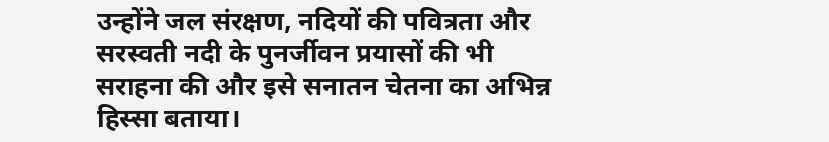उन्होंने जल संरक्षण, नदियों की पवित्रता और सरस्वती नदी के पुनर्जीवन प्रयासों की भी सराहना की और इसे सनातन चेतना का अभिन्न हिस्सा बताया।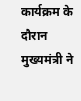कार्यक्रम के दौरान मुख्यमंत्री ने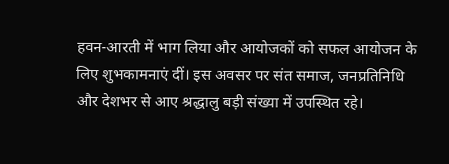हवन-आरती में भाग लिया और आयोजकों को सफल आयोजन के लिए शुभकामनाएं दीं। इस अवसर पर संत समाज, जनप्रतिनिधि और देशभर से आए श्रद्धालु बड़ी संख्या में उपस्थित रहे।